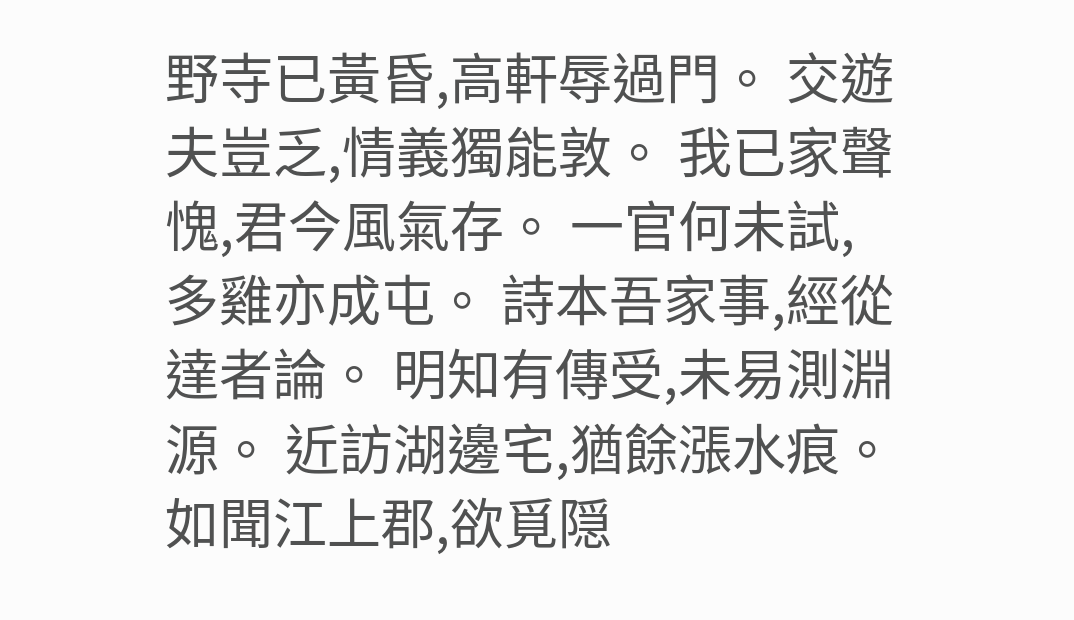野寺已黃昏,高軒辱過門。 交遊夫豈乏,情義獨能敦。 我已家聲愧,君今風氣存。 一官何未試,多雞亦成屯。 詩本吾家事,經從達者論。 明知有傳受,未易測淵源。 近訪湖邊宅,猶餘漲水痕。 如聞江上郡,欲覓隠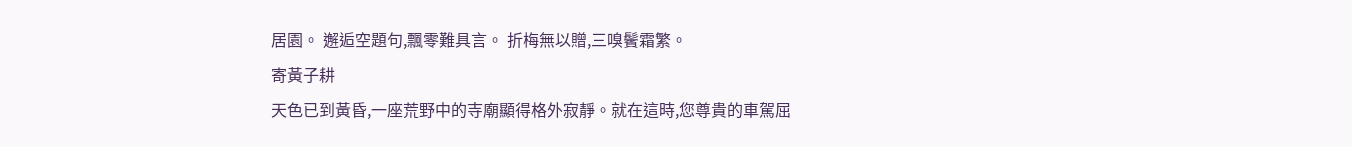居園。 邂逅空題句,飄零難具言。 折梅無以贈,三嗅鬢霜繁。
寄黃子耕
天色已到黃昏,一座荒野中的寺廟顯得格外寂靜。就在這時,您尊貴的車駕屈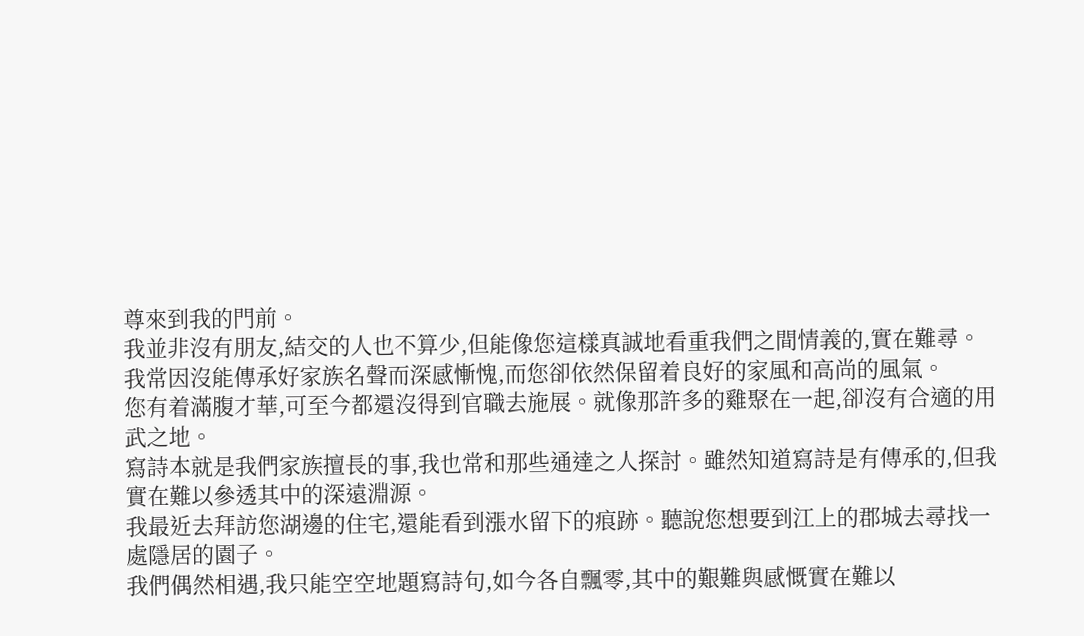尊來到我的門前。
我並非沒有朋友,結交的人也不算少,但能像您這樣真誠地看重我們之間情義的,實在難尋。
我常因沒能傳承好家族名聲而深感慚愧,而您卻依然保留着良好的家風和高尚的風氣。
您有着滿腹才華,可至今都還沒得到官職去施展。就像那許多的雞聚在一起,卻沒有合適的用武之地。
寫詩本就是我們家族擅長的事,我也常和那些通達之人探討。雖然知道寫詩是有傳承的,但我實在難以參透其中的深遠淵源。
我最近去拜訪您湖邊的住宅,還能看到漲水留下的痕跡。聽說您想要到江上的郡城去尋找一處隱居的園子。
我們偶然相遇,我只能空空地題寫詩句,如今各自飄零,其中的艱難與感慨實在難以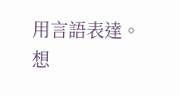用言語表達。
想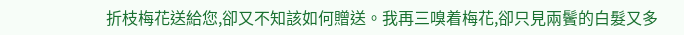折枝梅花送給您,卻又不知該如何贈送。我再三嗅着梅花,卻只見兩鬢的白髮又多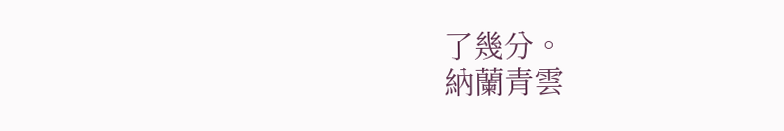了幾分。
納蘭青雲